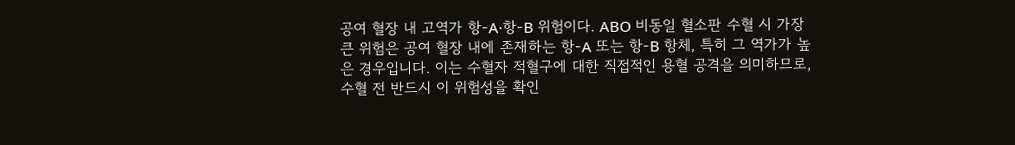공여 혈장 내 고역가 항-A·항-B 위험이다. ABO 비동일 혈소판 수혈 시 가장 큰 위험은 공여 혈장 내에 존재하는 항-A 또는 항-B 항체, 특히 그 역가가 높은 경우입니다. 이는 수혈자 적혈구에 대한 직접적인 용혈 공격을 의미하므로, 수혈 전 반드시 이 위험성을 확인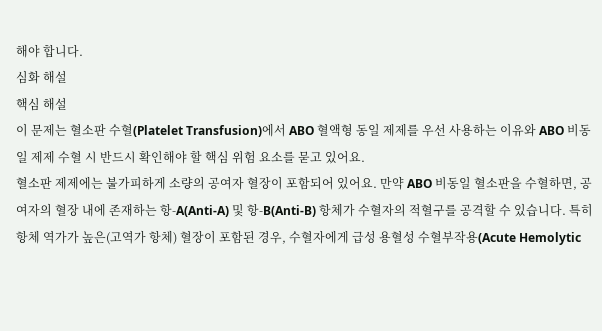해야 합니다.
심화 해설
핵심 해설
이 문제는 혈소판 수혈(Platelet Transfusion)에서 ABO 혈액형 동일 제제를 우선 사용하는 이유와 ABO 비동일 제제 수혈 시 반드시 확인해야 할 핵심 위험 요소를 묻고 있어요.
혈소판 제제에는 불가피하게 소량의 공여자 혈장이 포함되어 있어요. 만약 ABO 비동일 혈소판을 수혈하면, 공여자의 혈장 내에 존재하는 항-A(Anti-A) 및 항-B(Anti-B) 항체가 수혈자의 적혈구를 공격할 수 있습니다. 특히 항체 역가가 높은(고역가 항체) 혈장이 포함된 경우, 수혈자에게 급성 용혈성 수혈부작용(Acute Hemolytic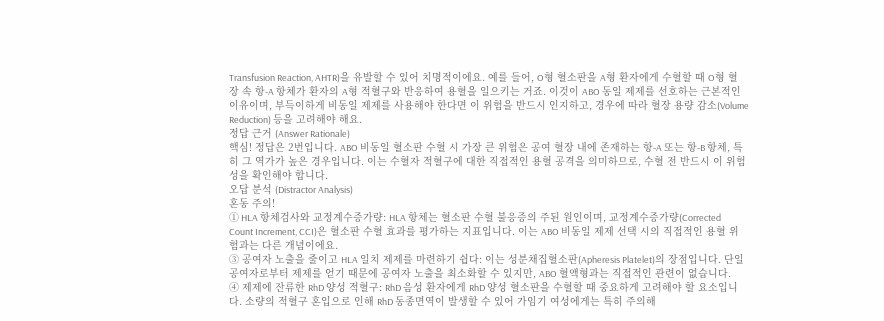Transfusion Reaction, AHTR)을 유발할 수 있어 치명적이에요. 예를 들어, O형 혈소판을 A형 환자에게 수혈할 때 O형 혈장 속 항-A 항체가 환자의 A형 적혈구와 반응하여 용혈을 일으키는 거죠. 이것이 ABO 동일 제제를 선호하는 근본적인 이유이며, 부득이하게 비동일 제제를 사용해야 한다면 이 위험을 반드시 인지하고, 경우에 따라 혈장 용량 감소(Volume Reduction) 등을 고려해야 해요.
정답 근거 (Answer Rationale)
핵심! 정답은 2번입니다. ABO 비동일 혈소판 수혈 시 가장 큰 위험은 공여 혈장 내에 존재하는 항-A 또는 항-B 항체, 특히 그 역가가 높은 경우입니다. 이는 수혈자 적혈구에 대한 직접적인 용혈 공격을 의미하므로, 수혈 전 반드시 이 위험성을 확인해야 합니다.
오답 분석 (Distractor Analysis)
혼동 주의!
① HLA 항체검사와 교정계수증가량: HLA 항체는 혈소판 수혈 불응증의 주된 원인이며, 교정계수증가량(Corrected Count Increment, CCI)은 혈소판 수혈 효과를 평가하는 지표입니다. 이는 ABO 비동일 제제 선택 시의 직접적인 용혈 위험과는 다른 개념이에요.
③ 공여자 노출을 줄이고 HLA 일치 제제를 마련하기 쉽다: 이는 성분채집혈소판(Apheresis Platelet)의 장점입니다. 단일 공여자로부터 제제를 얻기 때문에 공여자 노출을 최소화할 수 있지만, ABO 혈액형과는 직접적인 관련이 없습니다.
④ 제제에 잔류한 RhD 양성 적혈구: RhD 음성 환자에게 RhD 양성 혈소판을 수혈할 때 중요하게 고려해야 할 요소입니다. 소량의 적혈구 혼입으로 인해 RhD 동종면역이 발생할 수 있어 가임기 여성에게는 특히 주의해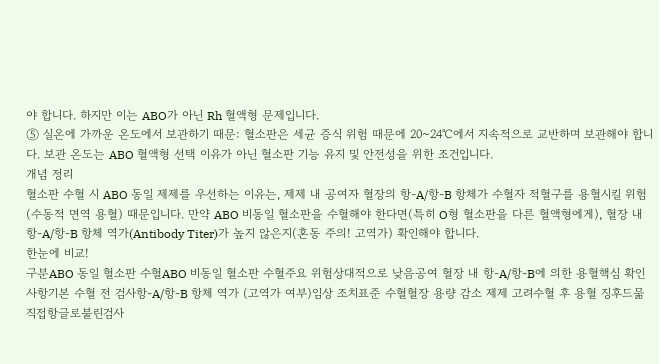야 합니다. 하지만 이는 ABO가 아닌 Rh 혈액형 문제입니다.
⑤ 실온에 가까운 온도에서 보관하기 때문: 혈소판은 세균 증식 위험 때문에 20~24℃에서 지속적으로 교반하며 보관해야 합니다. 보관 온도는 ABO 혈액형 선택 이유가 아닌 혈소판 기능 유지 및 안전성을 위한 조건입니다.
개념 정리
혈소판 수혈 시 ABO 동일 제제를 우선하는 이유는, 제제 내 공여자 혈장의 항-A/항-B 항체가 수혈자 적혈구를 용혈시킬 위험(수동적 면역 용혈) 때문입니다. 만약 ABO 비동일 혈소판을 수혈해야 한다면(특히 O형 혈소판을 다른 혈액형에게), 혈장 내 항-A/항-B 항체 역가(Antibody Titer)가 높지 않은지(혼동 주의! 고역가) 확인해야 합니다.
한눈에 비교!
구분ABO 동일 혈소판 수혈ABO 비동일 혈소판 수혈주요 위험상대적으로 낮음공여 혈장 내 항-A/항-B에 의한 용혈핵심 확인사항기본 수혈 전 검사항-A/항-B 항체 역가 (고역가 여부)임상 조치표준 수혈혈장 용량 감소 제제 고려수혈 후 용혈 징후드묾직접항글로불린검사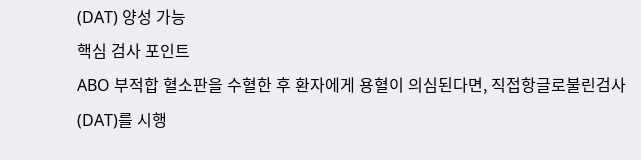(DAT) 양성 가능
핵심 검사 포인트
ABO 부적합 혈소판을 수혈한 후 환자에게 용혈이 의심된다면, 직접항글로불린검사(DAT)를 시행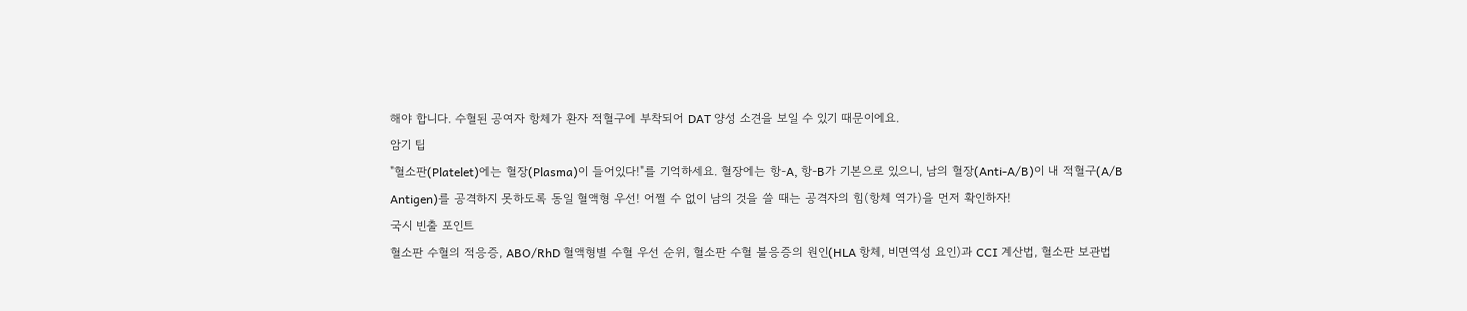해야 합니다. 수혈된 공여자 항체가 환자 적혈구에 부착되어 DAT 양성 소견을 보일 수 있기 때문이에요.
암기 팁
"혈소판(Platelet)에는 혈장(Plasma)이 들어있다!"를 기억하세요. 혈장에는 항-A, 항-B가 기본으로 있으니, 남의 혈장(Anti-A/B)이 내 적혈구(A/B Antigen)를 공격하지 못하도록 동일 혈액형 우선! 어쩔 수 없이 남의 것을 쓸 때는 공격자의 힘(항체 역가)을 먼저 확인하자!
국시 빈출 포인트
혈소판 수혈의 적응증, ABO/RhD 혈액형별 수혈 우선 순위, 혈소판 수혈 불응증의 원인(HLA 항체, 비면역성 요인)과 CCI 계산법, 혈소판 보관법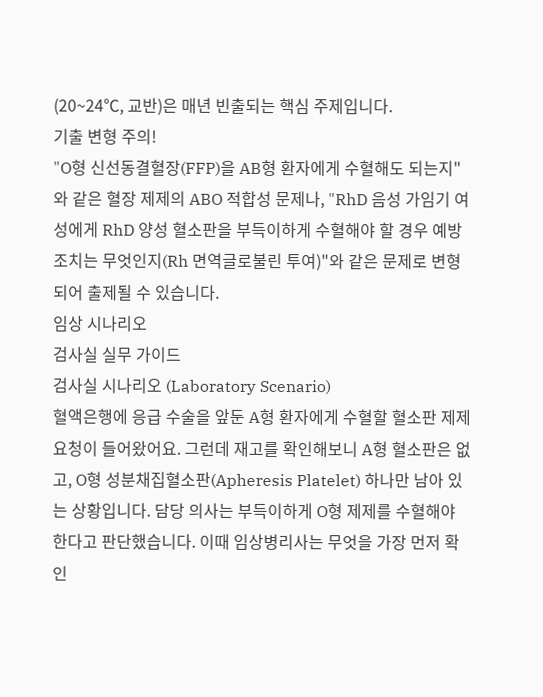(20~24℃, 교반)은 매년 빈출되는 핵심 주제입니다.
기출 변형 주의!
"O형 신선동결혈장(FFP)을 AB형 환자에게 수혈해도 되는지"와 같은 혈장 제제의 ABO 적합성 문제나, "RhD 음성 가임기 여성에게 RhD 양성 혈소판을 부득이하게 수혈해야 할 경우 예방 조치는 무엇인지(Rh 면역글로불린 투여)"와 같은 문제로 변형되어 출제될 수 있습니다.
임상 시나리오
검사실 실무 가이드
검사실 시나리오 (Laboratory Scenario)
혈액은행에 응급 수술을 앞둔 A형 환자에게 수혈할 혈소판 제제 요청이 들어왔어요. 그런데 재고를 확인해보니 A형 혈소판은 없고, O형 성분채집혈소판(Apheresis Platelet) 하나만 남아 있는 상황입니다. 담당 의사는 부득이하게 O형 제제를 수혈해야 한다고 판단했습니다. 이때 임상병리사는 무엇을 가장 먼저 확인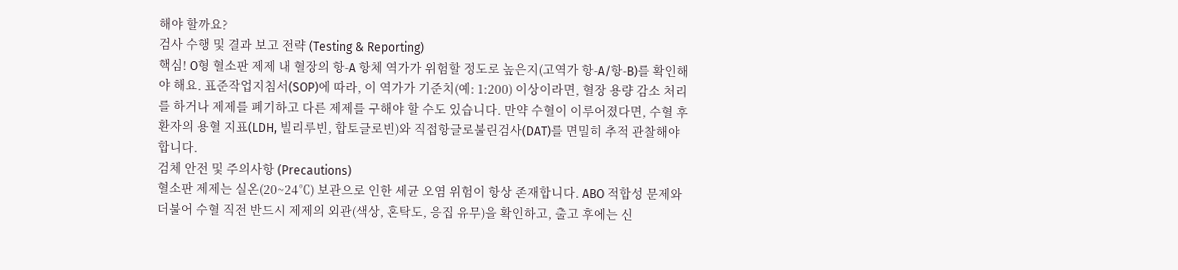해야 할까요?
검사 수행 및 결과 보고 전략 (Testing & Reporting)
핵심! O형 혈소판 제제 내 혈장의 항-A 항체 역가가 위험할 정도로 높은지(고역가 항-A/항-B)를 확인해야 해요. 표준작업지침서(SOP)에 따라, 이 역가가 기준치(예: 1:200) 이상이라면, 혈장 용량 감소 처리를 하거나 제제를 폐기하고 다른 제제를 구해야 할 수도 있습니다. 만약 수혈이 이루어졌다면, 수혈 후 환자의 용혈 지표(LDH, 빌리루빈, 합토글로빈)와 직접항글로불린검사(DAT)를 면밀히 추적 관찰해야 합니다.
검체 안전 및 주의사항 (Precautions)
혈소판 제제는 실온(20~24℃) 보관으로 인한 세균 오염 위험이 항상 존재합니다. ABO 적합성 문제와 더불어 수혈 직전 반드시 제제의 외관(색상, 혼탁도, 응집 유무)을 확인하고, 출고 후에는 신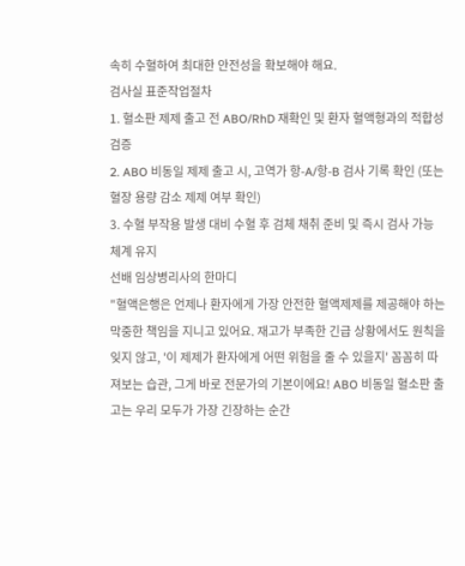속히 수혈하여 최대한 안전성을 확보해야 해요.
검사실 표준작업절차
1. 혈소판 제제 출고 전 ABO/RhD 재확인 및 환자 혈액형과의 적합성 검증
2. ABO 비동일 제제 출고 시, 고역가 항-A/항-B 검사 기록 확인 (또는 혈장 용량 감소 제제 여부 확인)
3. 수혈 부작용 발생 대비 수혈 후 검체 채취 준비 및 즉시 검사 가능 체계 유지
선배 임상병리사의 한마디
"혈액은행은 언제나 환자에게 가장 안전한 혈액제제를 제공해야 하는 막중한 책임을 지니고 있어요. 재고가 부족한 긴급 상황에서도 원칙을 잊지 않고, '이 제제가 환자에게 어떤 위험을 줄 수 있을지' 꼼꼼히 따져보는 습관, 그게 바로 전문가의 기본이에요! ABO 비동일 혈소판 출고는 우리 모두가 가장 긴장하는 순간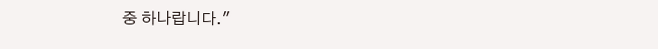중 하나랍니다."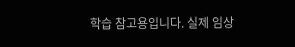학습 참고용입니다. 실제 임상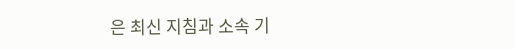은 최신 지침과 소속 기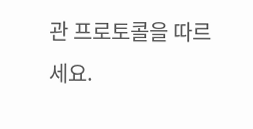관 프로토콜을 따르세요.